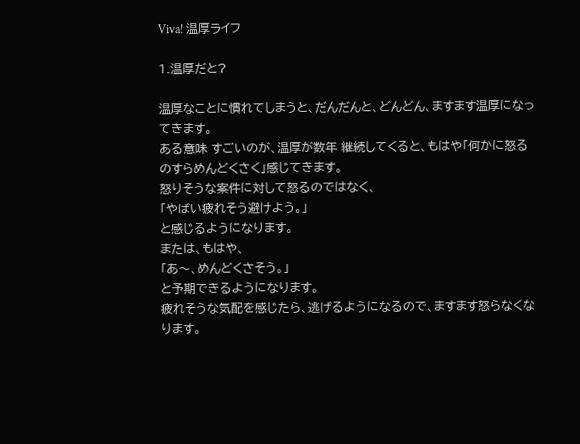Viva! 温厚ライフ

1.温厚だと?

温厚なことに慣れてしまうと、だんだんと、どんどん、ますます温厚になってきます。
ある意味 すごいのが、温厚が数年 継続してくると、もはや「何かに怒るのすらめんどくさく」感じてきます。
怒りそうな案件に対して怒るのではなく、
「やばい疲れそう避けよう。」
と感じるようになります。
または、もはや、
「あ〜、めんどくさそう。」
と予期できるようになります。
疲れそうな気配を感じたら、逃げるようになるので、ますます怒らなくなります。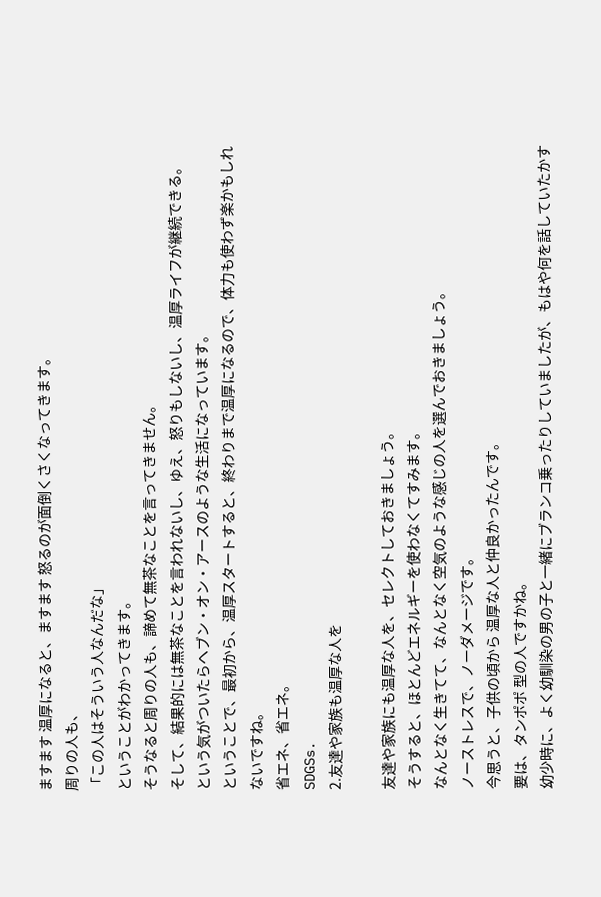ますます 温厚になると、ますます 怒るのが面倒くさくなってきます。
周りの人も、
「この人はそういう人なんだな」
ということがわかってきます。
そうなると周りの人も、諦めて無茶なことを言ってきません。
そして、結果的には無茶なことを言われないし、ゆえ、怒りもしないし、温厚ライフが継続できる。
という気がついたらヘブン・オン・アースのような生活になっています。
ということで、最初から、温厚スタートすると、終わりまで温厚になるので、体力も使わず楽かもしれないですね。
省エネ、省エネ。
SDGSs.
2.友達や家族も温厚な人を

友達や家族にも温厚な人を、セレクトしておきましょう。
そうすると、ほとんどエネルギーを使わなくてすみます。
なんとなく生きてて、なんとなく空気のような感じの人を選んでおきましょう。
ノーストレスで、ノーダメージです。
今思うと、子供の頃から 温厚な人と仲良かったんです。
要は、タンポポ 型の人ですかね。
幼少時に、よく幼馴染の男の子と一緒にブランコ乗ったりしていましたが、もはや何を話していたかす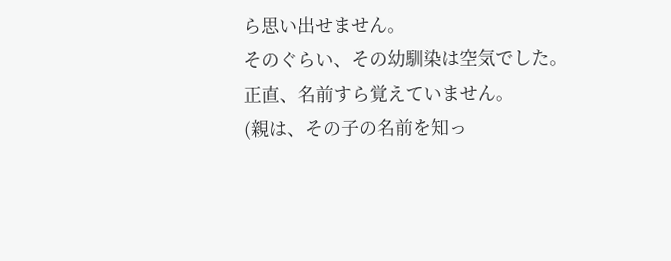ら思い出せません。
そのぐらい、その幼馴染は空気でした。
正直、名前すら覚えていません。
(親は、その子の名前を知っ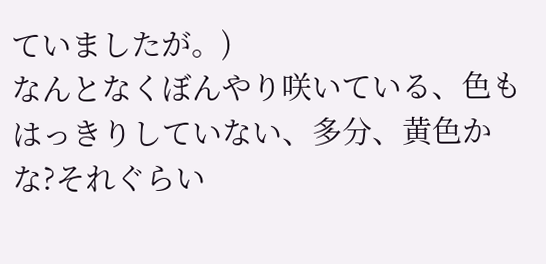ていましたが。)
なんとなくぼんやり咲いている、色もはっきりしていない、多分、黄色かな?それぐらい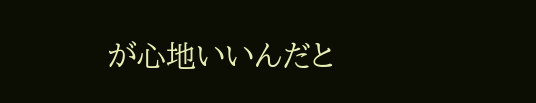が心地いいんだと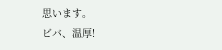思います。
ビバ、温厚!